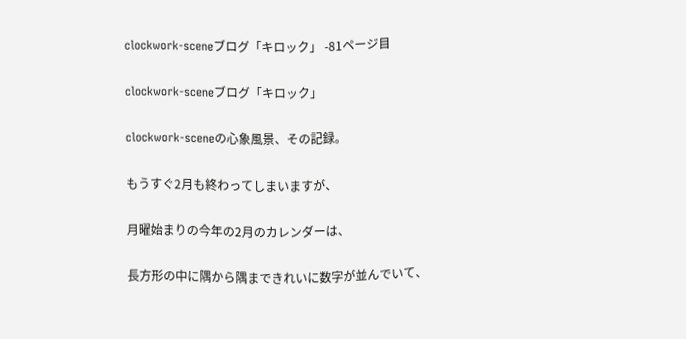clockwork-sceneブログ「キロック」 -81ページ目

clockwork-sceneブログ「キロック」

clockwork-sceneの心象風景、その記録。

もうすぐ2月も終わってしまいますが、

月曜始まりの今年の2月のカレンダーは、

長方形の中に隅から隅まできれいに数字が並んでいて、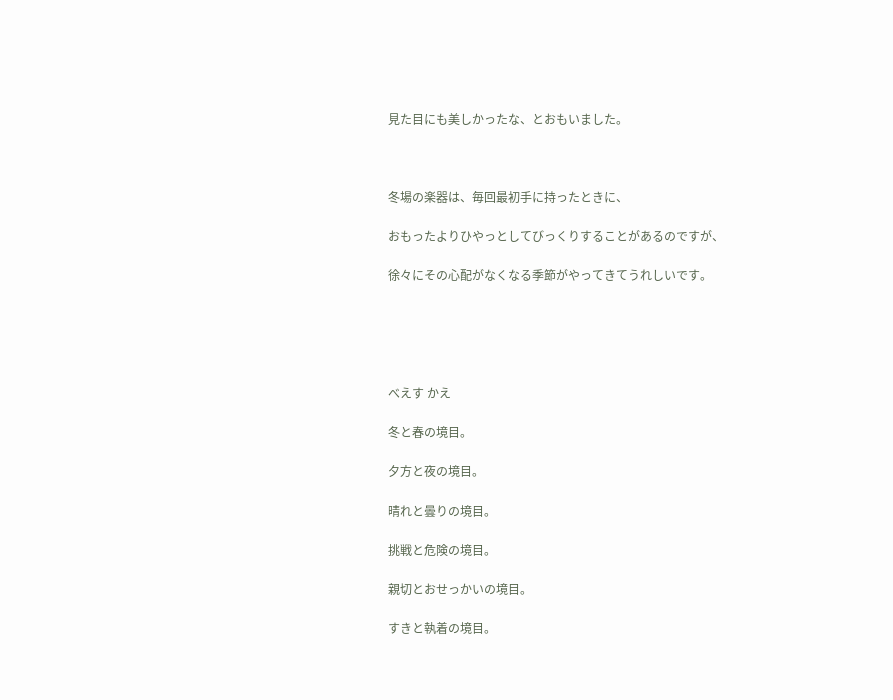見た目にも美しかったな、とおもいました。



冬場の楽器は、毎回最初手に持ったときに、

おもったよりひやっとしてびっくりすることがあるのですが、

徐々にその心配がなくなる季節がやってきてうれしいです。





べえす かえ

冬と春の境目。

夕方と夜の境目。

晴れと曇りの境目。

挑戦と危険の境目。

親切とおせっかいの境目。

すきと執着の境目。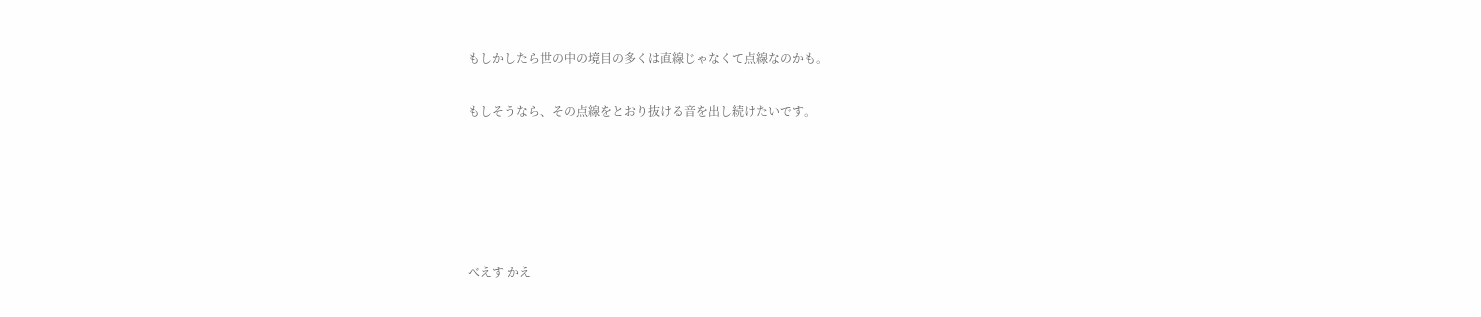もしかしたら世の中の境目の多くは直線じゃなくて点線なのかも。

もしそうなら、その点線をとおり抜ける音を出し続けたいです。





べえす かえ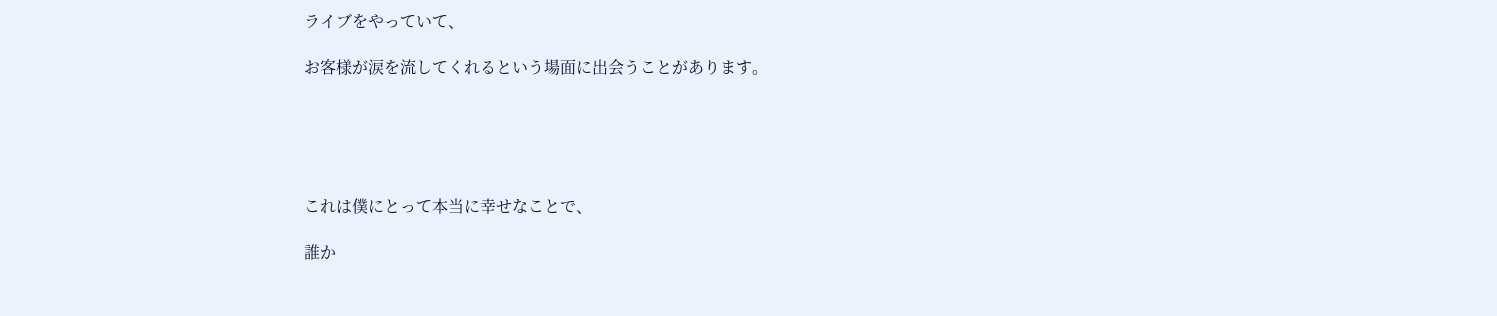ライブをやっていて、

お客様が涙を流してくれるという場面に出会うことがあります。





これは僕にとって本当に幸せなことで、

誰か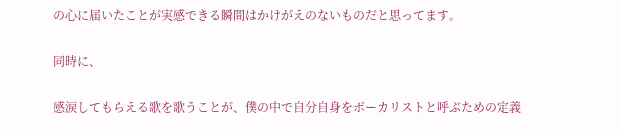の心に届いたことが実感できる瞬間はかけがえのないものだと思ってます。

同時に、

感涙してもらえる歌を歌うことが、僕の中で自分自身をボーカリストと呼ぶための定義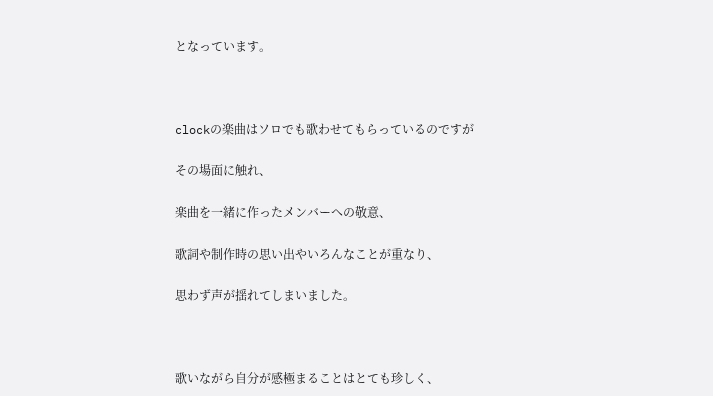となっています。



clockの楽曲はソロでも歌わせてもらっているのですが

その場面に触れ、

楽曲を一緒に作ったメンバーへの敬意、

歌詞や制作時の思い出やいろんなことが重なり、

思わず声が揺れてしまいました。



歌いながら自分が感極まることはとても珍しく、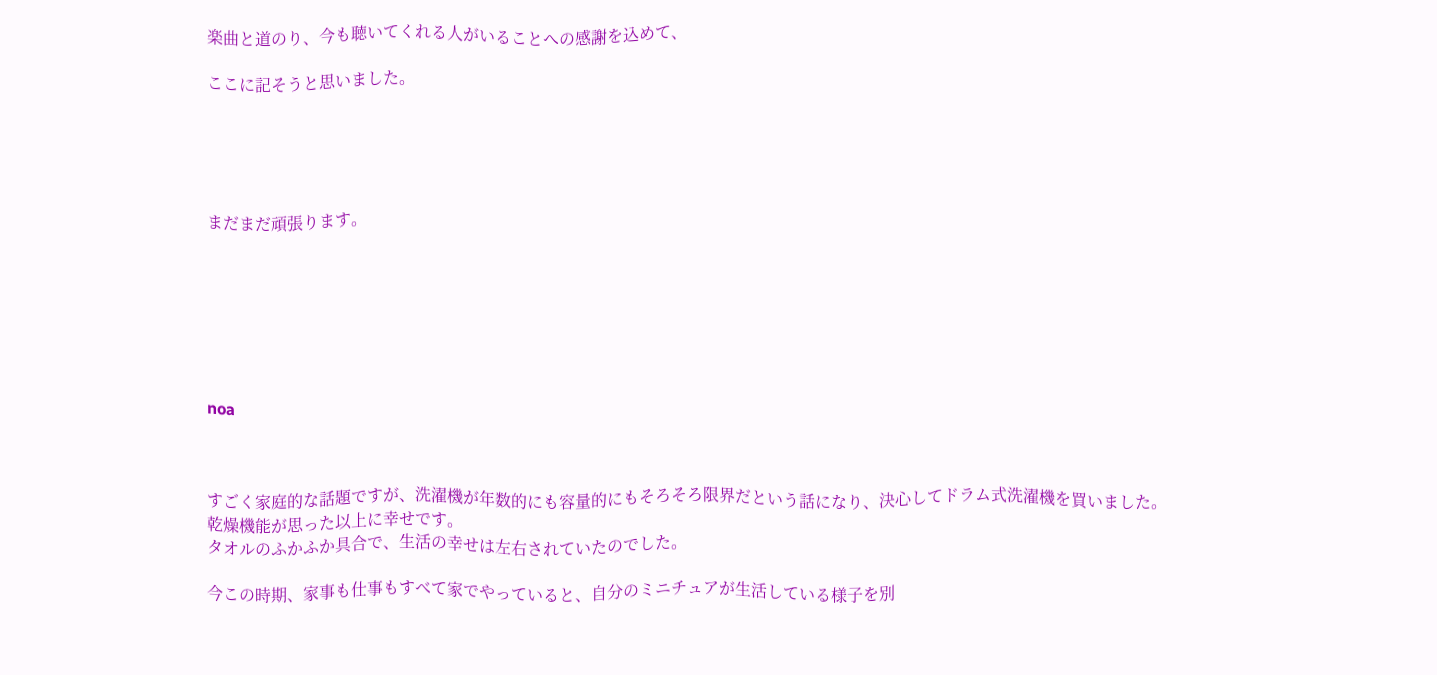楽曲と道のり、今も聴いてくれる人がいることへの感謝を込めて、

ここに記そうと思いました。





まだまだ頑張ります。







noa



すごく家庭的な話題ですが、洗濯機が年数的にも容量的にもそろそろ限界だという話になり、決心してドラム式洗濯機を買いました。
乾燥機能が思った以上に幸せです。
タオルのふかふか具合で、生活の幸せは左右されていたのでした。

今この時期、家事も仕事もすべて家でやっていると、自分のミニチュアが生活している様子を別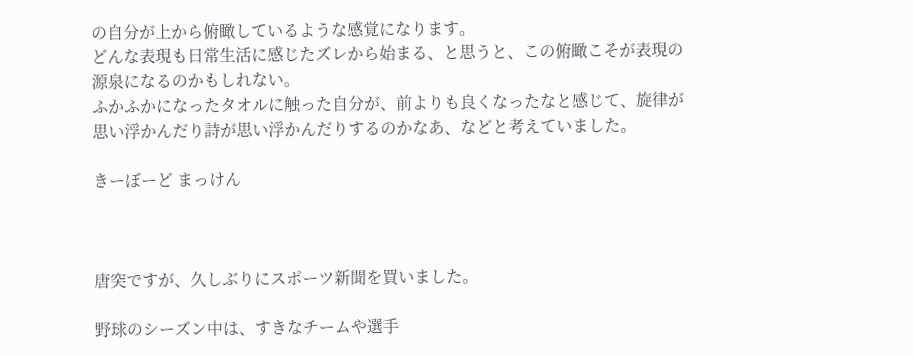の自分が上から俯瞰しているような感覚になります。
どんな表現も日常生活に感じたズレから始まる、と思うと、この俯瞰こそが表現の源泉になるのかもしれない。
ふかふかになったタオルに触った自分が、前よりも良くなったなと感じて、旋律が思い浮かんだり詩が思い浮かんだりするのかなあ、などと考えていました。

きーぼーど まっけん



唐突ですが、久しぶりにスポーツ新聞を買いました。

野球のシーズン中は、すきなチームや選手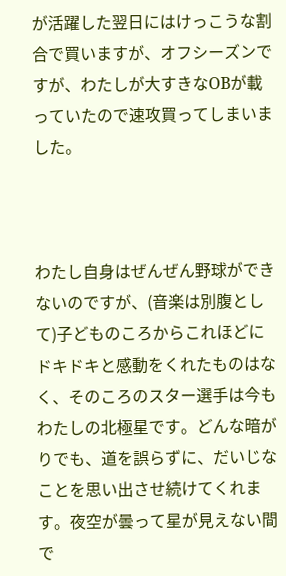が活躍した翌日にはけっこうな割合で買いますが、オフシーズンですが、わたしが大すきなOBが載っていたので速攻買ってしまいました。



わたし自身はぜんぜん野球ができないのですが、(音楽は別腹として)子どものころからこれほどにドキドキと感動をくれたものはなく、そのころのスター選手は今もわたしの北極星です。どんな暗がりでも、道を誤らずに、だいじなことを思い出させ続けてくれます。夜空が曇って星が見えない間で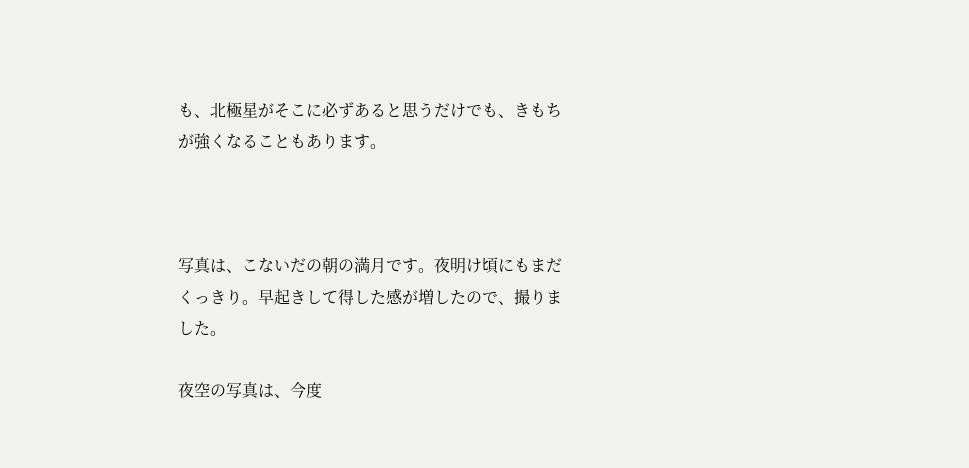も、北極星がそこに必ずあると思うだけでも、きもちが強くなることもあります。



写真は、こないだの朝の満月です。夜明け頃にもまだくっきり。早起きして得した感が増したので、撮りました。

夜空の写真は、今度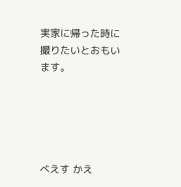実家に帰った時に撮りたいとおもいます。





べえす かえ